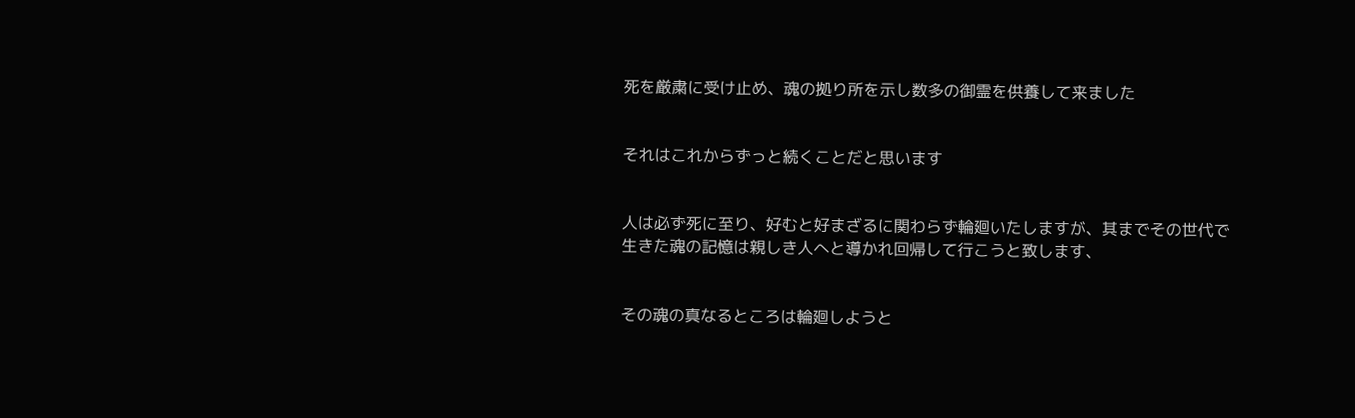死を厳粛に受け止め、魂の拠り所を示し数多の御霊を供養して来ました


それはこれからずっと続くことだと思います


人は必ず死に至り、好むと好まざるに関わらず輪廻いたしますが、其までその世代で生きた魂の記憶は親しき人へと導かれ回帰して行こうと致します、


その魂の真なるところは輪廻しようと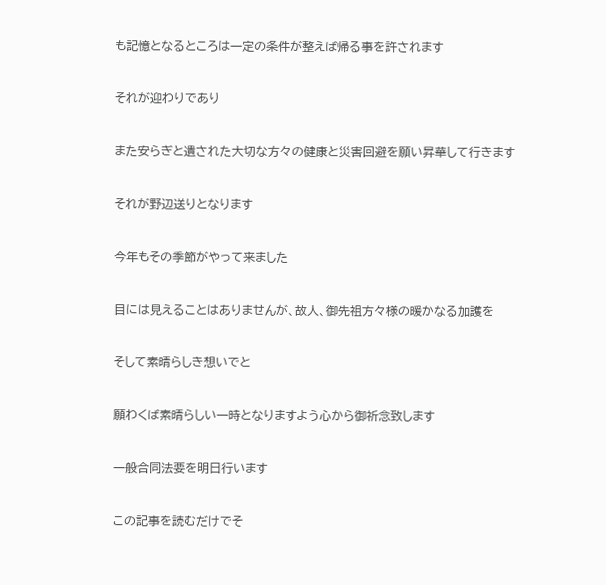も記憶となるところは一定の条件が整えば帰る事を許されます


それが迎わりであり


また安らぎと遺された大切な方々の健康と災害回避を願い昇華して行きます


それが野辺送りとなります


今年もその季節がやって来ました


目には見えることはありませんが、故人、御先祖方々様の暖かなる加護を


そして素晴らしき想いでと


願わくば素晴らしい一時となりますよう心から御祈念致します


一般合同法要を明日行います


この記事を読むだけでそ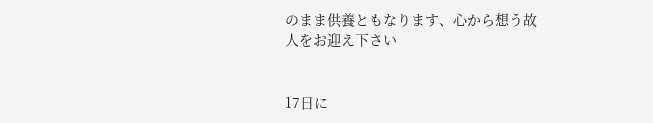のまま供養ともなります、心から想う故人をお迎え下さい


17日に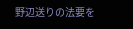野辺送りの法要を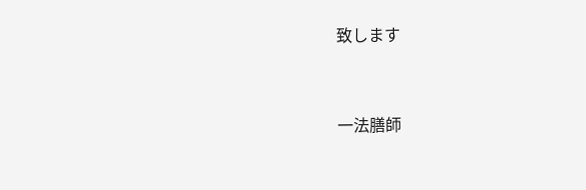致します


一法膳師